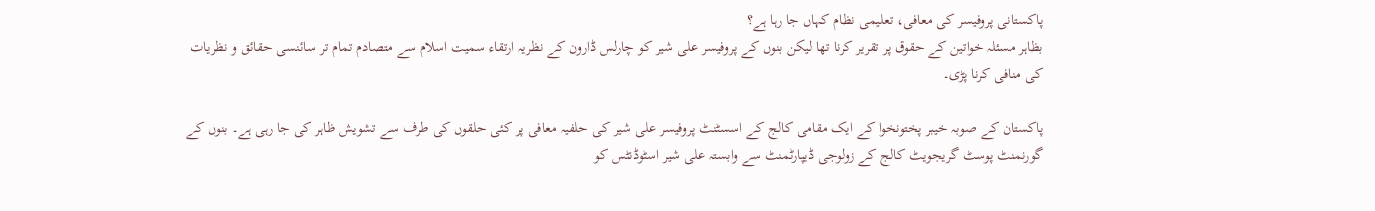پاکستانی پروفیسر کی معافی، تعلیمی نظام کہاں جا رہا ہے؟
بظاہر مسئلہ خواتین کے حقوق پر تقریر کرنا تھا لیکن بنوں کے پروفیسر علی شیر کو چارلس ڈارون کے نظریہ ارتقاء سمیت اسلام سے متصادم تمام تر سائنسی حقائق و نظریات کی منافی کرنا پڑی۔

پاکستان کے صوبہ خیبر پختونخوا کے ایک مقامی کالج کے اسسٹنٹ پروفیسر علی شیر کی حلفیہ معافی پر کئی حلقوں کی طرف سے تشویش ظاہر کی جا رہی ہے۔ بنوں کے گورنمنٹ پوسٹ گریجویٹ کالج کے زولوجی ڈیپارٹمنٹ سے وابستہ علی شیر اسٹوڈنٹس کو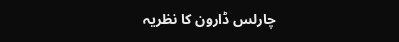چارلس ڈارون کا نظریہ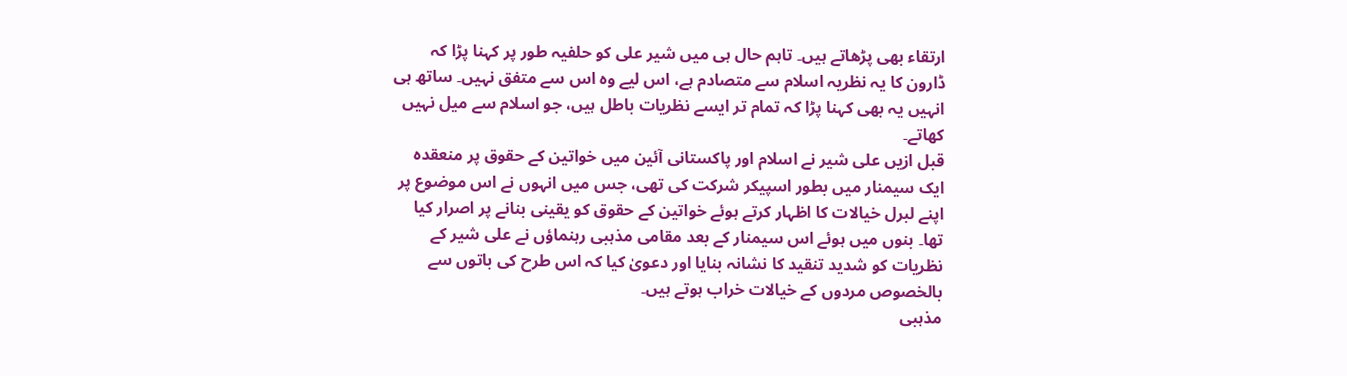ارتقاء بھی پڑھاتے ہیں۔ تاہم حال ہی میں شیر علی کو حلفیہ طور پر کہنا پڑا کہ ڈارون کا یہ نظریہ اسلام سے متصادم ہے، اس لیے وہ اس سے متفق نہیں۔ ساتھ ہی انہیں یہ بھی کہنا پڑا کہ تمام تر ایسے نظریات باطل ہیں، جو اسلام سے میل نہیں کھاتے۔
قبل ازیں علی شیر نے اسلام اور پاکستانی آئین میں خواتین کے حقوق پر منعقدہ ایک سیمنار میں بطور اسپیکر شرکت کی تھی، جس میں انہوں نے اس موضوع پر اپنے لبرل خیالات کا اظہار کرتے ہوئے خواتین کے حقوق کو یقینی بنانے پر اصرار کیا تھا۔ بنوں میں ہوئے اس سیمنار کے بعد مقامی مذہبی رہنماؤں نے علی شیر کے نظریات کو شدید تنقید کا نشانہ بنایا اور دعویٰ کیا کہ اس طرح کی باتوں سے بالخصوص مردوں کے خیالات خراب ہوتے ہیں۔
مذہبی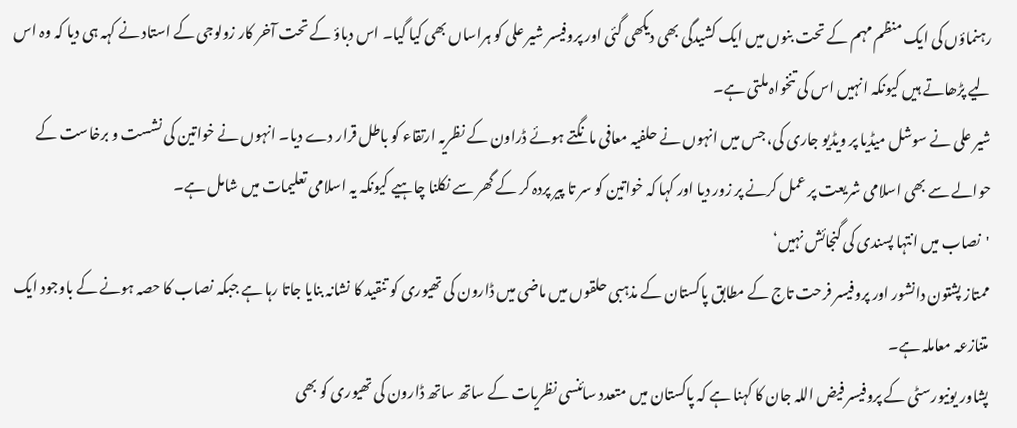رہنماؤں کی ایک منظم مہم کے تحت بنوں میں ایک کشیدگی بھی دیکھی گئی اور پروفیسر شیر علی کو ہراساں بھی کیا گیا۔ اس دباؤ کے تحت آخر کار زولوجی کے استاد نے کہہ ہی دیا کہ وہ اس لیے پڑھاتے ہیں کیونکہ انہیں اس کی تنخواہ ملتی ہے۔
شیر علی نے سوشل میڈیا پر ویڈیو جاری کی، جس میں انہوں نے حلفیہ معافی مانگتے ہوئے ڈراون کے نظریہ ارتقاء کو باطل قرار دے دیا۔ انہوں نے خواتین کی نشست و برخاست کے حوالے سے بھی اسلامی شریعت پر عمل کرنے پر زور دیا اور کہا کہ خواتین کو سر تا پیر پردہ کر کے گھر سے نکلنا چاہیے کیونکہ یہ اسلامی تعلیمات میں شامل ہے۔
'نصاب میں انتہا پسندی کی گنجائش نہیں‘
ممتاز پشتون دانشور اور پروفیسر فرحت تاج کے مطابق پاکستان کے مذہبی حلقوں میں ماضی میں ڈارون کی تھیوری کو تنقید کا نشانہ بنایا جاتا رہا ہے جبکہ نصاب کا حصہ ہونے کے باوجود ایک متنازعہ معاملہ ہے۔
پشاور یونیورسٹی کے پروفیسر فیض اللہ جان کا کہنا ہے کہ پاکستان میں متعدد سائنسی نظریات کے ساتھ ساتھ ڈارون کی تھیوری کو بھی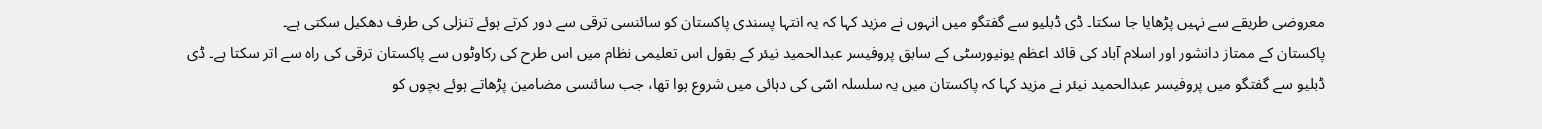معروضی طریقے سے نہیں پڑھایا جا سکتا۔ ڈی ڈبلیو سے گفتگو میں انہوں نے مزید کہا کہ یہ انتہا پسندی پاکستان کو سائنسی ترقی سے دور کرتے ہوئے تنزلی کی طرف دھکیل سکتی ہے۔
پاکستان کے ممتاز دانشور اور اسلام آباد کی قائد اعظم یونیورسٹی کے سابق پروفیسر عبدالحمید نیئر کے بقول اس تعلیمی نظام میں اس طرح کی رکاوٹوں سے پاکستان ترقی کی راہ سے اتر سکتا ہے۔ ڈی ڈبلیو سے گفتگو میں پروفیسر عبدالحمید نیئر نے مزید کہا کہ پاکستان میں یہ سلسلہ اسّی کی دہائی میں شروع ہوا تھا، جب سائنسی مضامین پڑھاتے ہوئے بچوں کو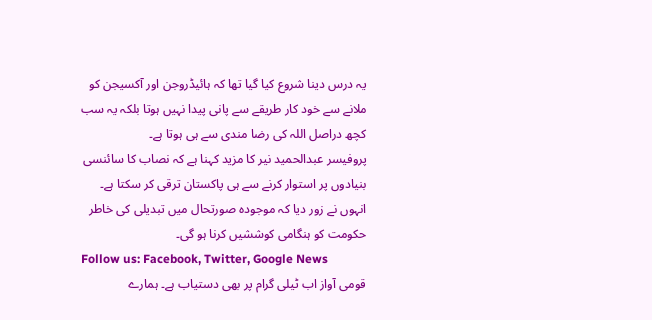یہ درس دینا شروع کیا گیا تھا کہ ہائیڈروجن اور آکسیجن کو ملانے سے خود کار طریقے سے پانی پیدا نہیں ہوتا بلکہ یہ سب کچھ دراصل اللہ کی رضا مندی سے ہی ہوتا ہے۔
پروفیسر عبدالحمید نیر کا مزید کہنا ہے کہ نصاب کا سائنسی بنیادوں پر استوار کرنے سے ہی پاکستان ترقی کر سکتا ہے۔ انہوں نے زور دیا کہ موجودہ صورتحال میں تبدیلی کی خاطر حکومت کو ہنگامی کوششیں کرنا ہو گی۔
Follow us: Facebook, Twitter, Google News
قومی آواز اب ٹیلی گرام پر بھی دستیاب ہے۔ ہمارے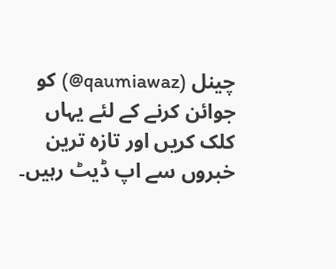چینل (qaumiawaz@) کو جوائن کرنے کے لئے یہاں کلک کریں اور تازہ ترین خبروں سے اپ ڈیٹ رہیں۔